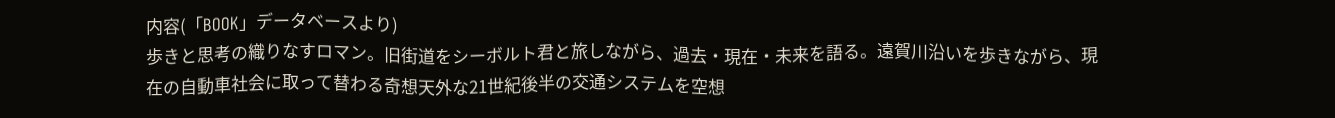内容(「BOOK」データベースより)
歩きと思考の織りなすロマン。旧街道をシーボルト君と旅しながら、過去・現在・未来を語る。遠賀川沿いを歩きながら、現在の自動車社会に取って替わる奇想天外な21世紀後半の交通システムを空想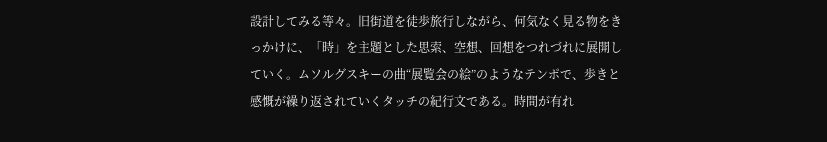設計してみる等々。旧街道を徒歩旅行しながら、何気なく見る物をきっかけに、「時」を主題とした思索、空想、回想をつれづれに展開していく。ムソルグスキーの曲“展覧会の絵”のようなテンポで、歩きと感慨が繰り返されていくタッチの紀行文である。時間が有れ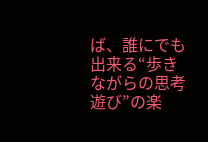ば、誰にでも出来る“歩きながらの思考遊び”の楽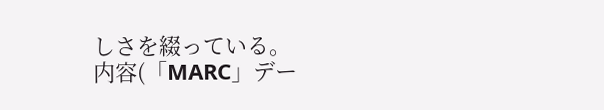しさを綴っている。
内容(「MARC」デー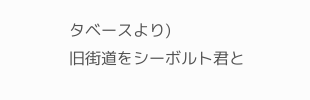タベースより)
旧街道をシーボルト君と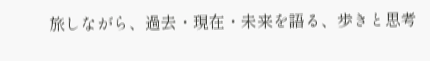旅しながら、過去・現在・未来を語る、歩きと思考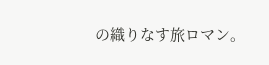の織りなす旅ロマン。